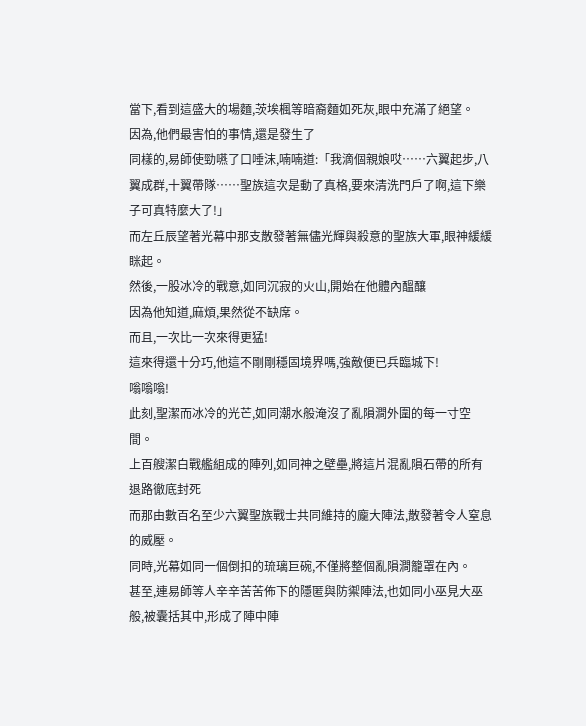當下,看到這盛大的場麵,茨埃楓等暗裔麵如死灰,眼中充滿了絕望。
因為,他們最害怕的事情,還是發生了
同樣的,易師使勁嚥了口唾沫,喃喃道:「我滴個親娘哎……六翼起步,八翼成群,十翼帶隊……聖族這次是動了真格,要來清洗門戶了啊,這下樂子可真特麼大了!」
而左丘辰望著光幕中那支散發著無儘光輝與殺意的聖族大軍,眼神緩緩眯起。
然後,一股冰冷的戰意,如同沉寂的火山,開始在他體內醞釀
因為他知道,麻煩,果然從不缺席。
而且,一次比一次來得更猛!
這來得還十分巧,他這不剛剛穩固境界嗎,強敵便已兵臨城下!
嗡嗡嗡!
此刻,聖潔而冰冷的光芒,如同潮水般淹沒了亂隕澗外圍的每一寸空間。
上百艘潔白戰艦組成的陣列,如同神之壁壘,將這片混亂隕石帶的所有退路徹底封死
而那由數百名至少六翼聖族戰士共同維持的龐大陣法,散發著令人窒息的威壓。
同時,光幕如同一個倒扣的琉璃巨碗,不僅將整個亂隕澗籠罩在內。
甚至,連易師等人辛辛苦苦佈下的隱匿與防禦陣法,也如同小巫見大巫般,被囊括其中,形成了陣中陣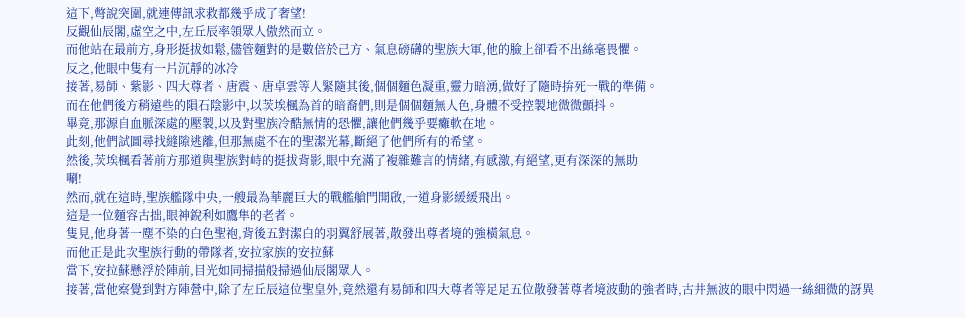這下,彆說突圍,就連傳訊求救都幾乎成了奢望!
反觀仙辰閣,虛空之中,左丘辰率領眾人傲然而立。
而他站在最前方,身形挺拔如鬆,儘管麵對的是數倍於己方、氣息磅礴的聖族大軍,他的臉上卻看不出絲毫畏懼。
反之,他眼中隻有一片沉靜的冰冷
接著,易師、紫影、四大尊者、唐震、唐卓雲等人緊隨其後,個個麵色凝重,靈力暗湧,做好了隨時拚死一戰的準備。
而在他們後方稍遠些的隕石陰影中,以茨埃楓為首的暗裔們,則是個個麵無人色,身體不受控製地微微顫抖。
畢竟,那源自血脈深處的壓製,以及對聖族冷酷無情的恐懼,讓他們幾乎要癱軟在地。
此刻,他們試圖尋找縫隙逃離,但那無處不在的聖潔光幕,斷絕了他們所有的希望。
然後,茨埃楓看著前方那道與聖族對峙的挺拔背影,眼中充滿了複雜難言的情緒,有感激,有絕望,更有深深的無助
唰!
然而,就在這時,聖族艦隊中央,一艘最為華麗巨大的戰艦艙門開啟,一道身影緩緩飛出。
這是一位麵容古拙,眼神銳利如鷹隼的老者。
隻見,他身著一塵不染的白色聖袍,背後五對潔白的羽翼舒展著,散發出尊者境的強橫氣息。
而他正是此次聖族行動的帶隊者,安拉家族的安拉蘇
當下,安拉蘇懸浮於陣前,目光如同掃描般掃過仙辰閣眾人。
接著,當他察覺到對方陣營中,除了左丘辰這位聖皇外,竟然還有易師和四大尊者等足足五位散發著尊者境波動的強者時,古井無波的眼中閃過一絲細微的訝異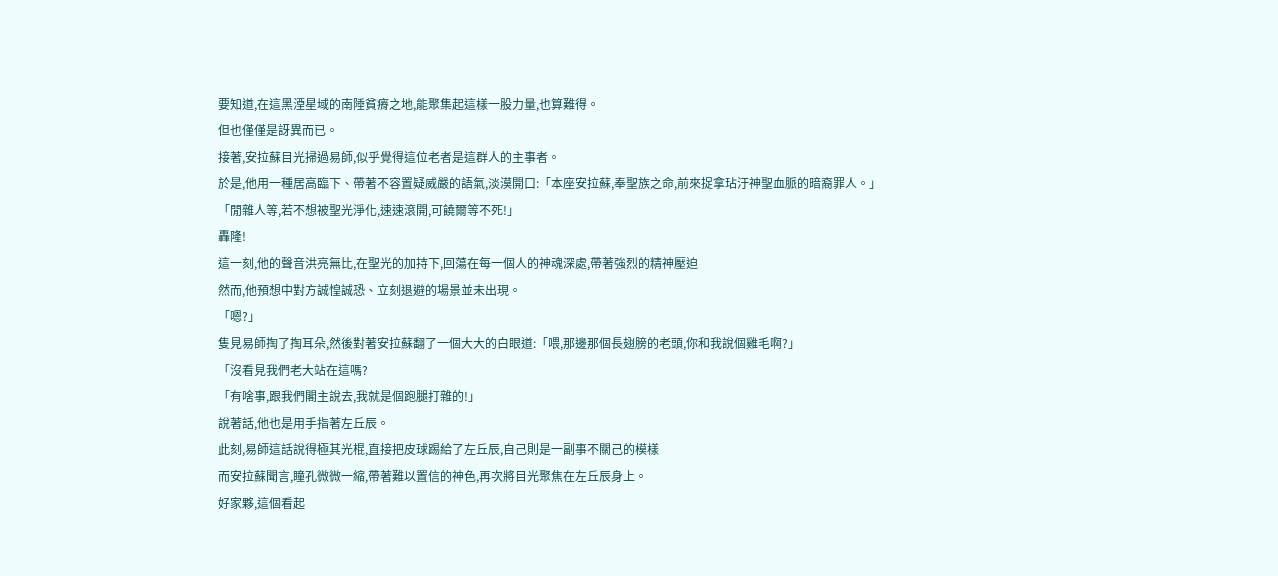要知道,在這黑湮星域的南陲貧瘠之地,能聚集起這樣一股力量,也算難得。
但也僅僅是訝異而已。
接著,安拉蘇目光掃過易師,似乎覺得這位老者是這群人的主事者。
於是,他用一種居高臨下、帶著不容置疑威嚴的語氣,淡漠開口:「本座安拉蘇,奉聖族之命,前來捉拿玷汙神聖血脈的暗裔罪人。」
「閒雜人等,若不想被聖光淨化,速速滾開,可饒爾等不死!」
轟隆!
這一刻,他的聲音洪亮無比,在聖光的加持下,回蕩在每一個人的神魂深處,帶著強烈的精神壓迫
然而,他預想中對方誠惶誠恐、立刻退避的場景並未出現。
「嗯?」
隻見易師掏了掏耳朵,然後對著安拉蘇翻了一個大大的白眼道:「喂,那邊那個長翅膀的老頭,你和我說個雞毛啊?」
「沒看見我們老大站在這嗎?
「有啥事,跟我們閣主說去,我就是個跑腿打雜的!」
說著話,他也是用手指著左丘辰。
此刻,易師這話說得極其光棍,直接把皮球踢給了左丘辰,自己則是一副事不關己的模樣
而安拉蘇聞言,瞳孔微微一縮,帶著難以置信的神色,再次將目光聚焦在左丘辰身上。
好家夥,這個看起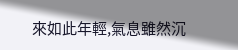來如此年輕,氣息雖然沉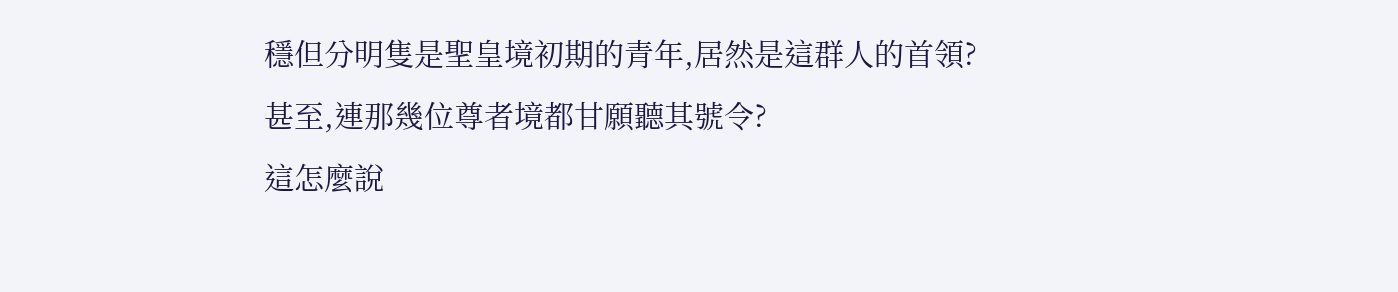穩但分明隻是聖皇境初期的青年,居然是這群人的首領?
甚至,連那幾位尊者境都甘願聽其號令?
這怎麼說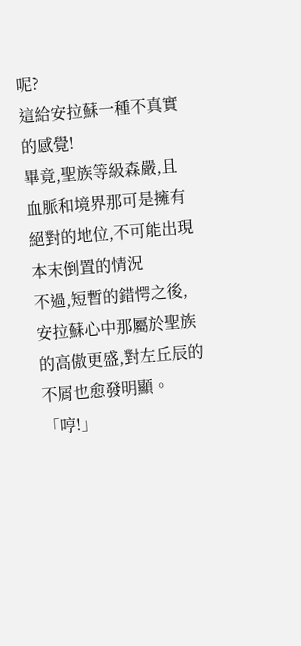呢?
這給安拉蘇一種不真實的感覺!
畢竟,聖族等級森嚴,且血脈和境界那可是擁有絕對的地位,不可能出現本末倒置的情況
不過,短暫的錯愕之後,安拉蘇心中那屬於聖族的高傲更盛,對左丘辰的不屑也愈發明顯。
「哼!」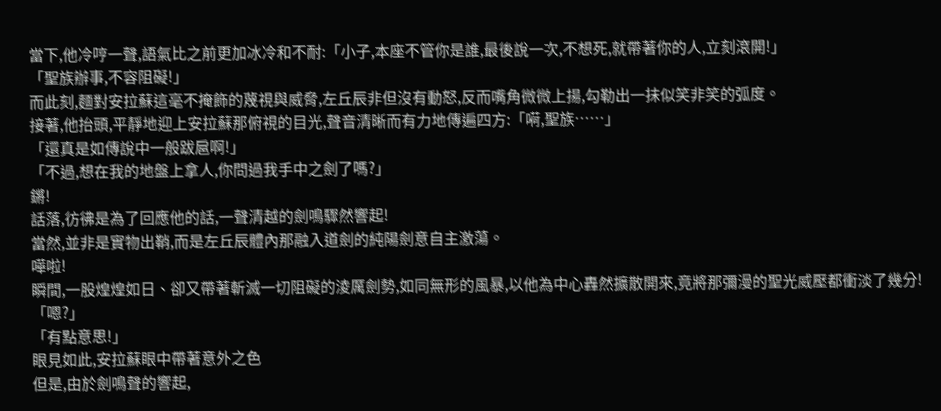當下,他冷哼一聲,語氣比之前更加冰冷和不耐:「小子,本座不管你是誰,最後說一次,不想死,就帶著你的人,立刻滾開!」
「聖族辦事,不容阻礙!」
而此刻,麵對安拉蘇這毫不掩飾的蔑視與威脅,左丘辰非但沒有動怒,反而嘴角微微上揚,勾勒出一抹似笑非笑的弧度。
接著,他抬頭,平靜地迎上安拉蘇那俯視的目光,聲音清晰而有力地傳遍四方:「嗬,聖族……」
「還真是如傳說中一般跋扈啊!」
「不過,想在我的地盤上拿人,你問過我手中之劍了嗎?」
鏘!
話落,彷彿是為了回應他的話,一聲清越的劍鳴驟然響起!
當然,並非是實物出鞘,而是左丘辰體內那融入道劍的純陽劍意自主激蕩。
嘩啦!
瞬間,一股煌煌如日、卻又帶著斬滅一切阻礙的淩厲劍勢,如同無形的風暴,以他為中心轟然擴散開來,竟將那彌漫的聖光威壓都衝淡了幾分!
「嗯?」
「有點意思!」
眼見如此,安拉蘇眼中帶著意外之色
但是,由於劍鳴聲的響起,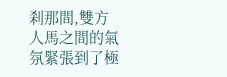刹那間,雙方人馬之間的氣氛緊張到了極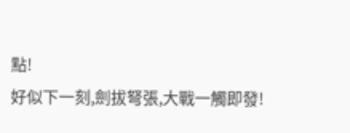點!
好似下一刻,劍拔弩張,大戰一觸即發!